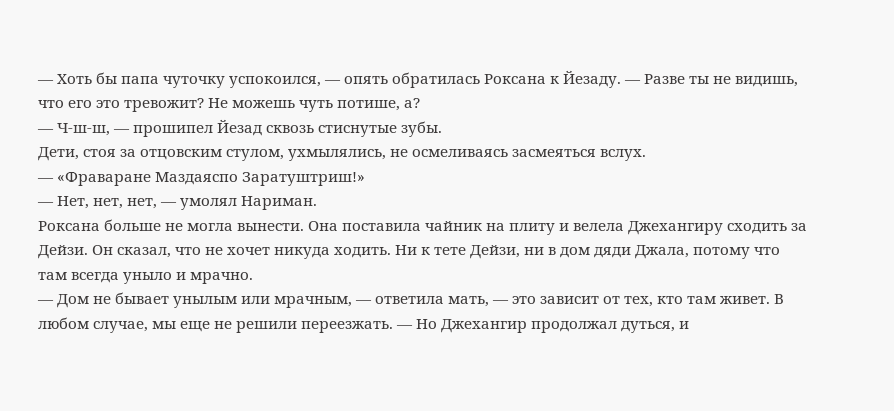— Хоть бы папа чуточку успокоился, — опять обратилась Роксана к Йезаду. — Разве ты не видишь, что его это тревожит? Не можешь чуть потише, а?
— Ч-ш-ш, — прошипел Йезад сквозь стиснутые зубы.
Дети, стоя за отцовским стулом, ухмылялись, не осмеливаясь засмеяться вслух.
— «Фраваране Маздаяспо Заратуштриш!»
— Нет, нет, нет, — умолял Нариман.
Роксана больше не могла вынести. Она поставила чайник на плиту и велела Джехангиру сходить за Дейзи. Он сказал, что не хочет никуда ходить. Ни к тете Дейзи, ни в дом дяди Джала, потому что там всегда уныло и мрачно.
— Дом не бывает унылым или мрачным, — ответила мать, — это зависит от тех, кто там живет. В любом случае, мы еще не решили переезжать. — Но Джехангир продолжал дуться, и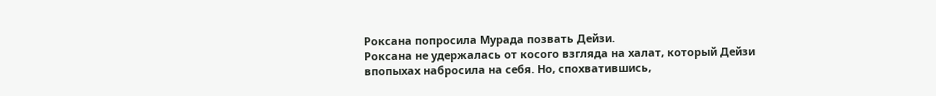Роксана попросила Мурада позвать Дейзи.
Роксана не удержалась от косого взгляда на халат, который Дейзи впопыхах набросила на себя. Но, спохватившись,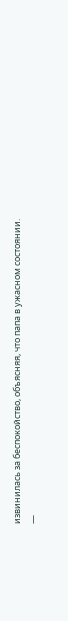извинилась за беспокойство, объясняя, что папа в ужасном состоянии.
—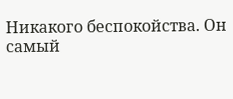Никакого беспокойства. Он самый